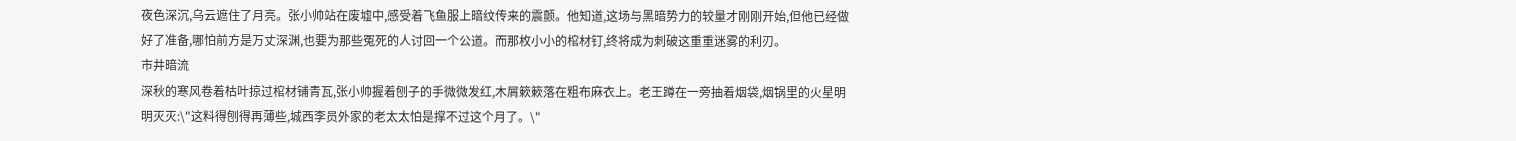夜色深沉,乌云遮住了月亮。张小帅站在废墟中,感受着飞鱼服上暗纹传来的震颤。他知道,这场与黑暗势力的较量才刚刚开始,但他已经做好了准备,哪怕前方是万丈深渊,也要为那些冤死的人讨回一个公道。而那枚小小的棺材钉,终将成为刺破这重重迷雾的利刃。
市井暗流
深秋的寒风卷着枯叶掠过棺材铺青瓦,张小帅握着刨子的手微微发红,木屑簌簌落在粗布麻衣上。老王蹲在一旁抽着烟袋,烟锅里的火星明明灭灭:\"这料得刨得再薄些,城西李员外家的老太太怕是撑不过这个月了。\"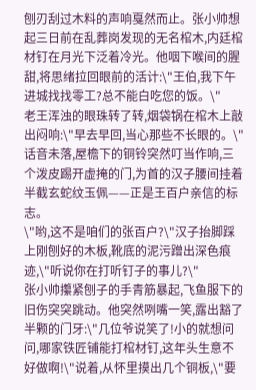刨刃刮过木料的声响戛然而止。张小帅想起三日前在乱葬岗发现的无名棺木,内廷棺材钉在月光下泛着冷光。他咽下喉间的腥甜,将思绪拉回眼前的活计:\"王伯,我下午进城找找零工?总不能白吃您的饭。\"
老王浑浊的眼珠转了转,烟袋锅在棺木上敲出闷响:\"早去早回,当心那些不长眼的。\"话音未落,屋檐下的铜铃突然叮当作响,三个泼皮踢开虚掩的门,为首的汉子腰间挂着半截玄蛇纹玉佩——正是王百户亲信的标志。
\"哟,这不是咱们的张百户?\"汉子抬脚踩上刚刨好的木板,靴底的泥污蹭出深色痕迹,\"听说你在打听钉子的事儿?\"
张小帅攥紧刨子的手青筋暴起,飞鱼服下的旧伤突突跳动。他突然咧嘴一笑,露出豁了半颗的门牙:\"几位爷说笑了!小的就想问问,哪家铁匠铺能打棺材钉,这年头生意不好做啊!\"说着,从怀里摸出几个铜板,\"要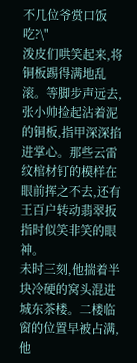不几位爷赏口饭吃?\"
泼皮们哄笑起来,将铜板踢得满地乱滚。等脚步声远去,张小帅捡起沾着泥的铜板,指甲深深掐进掌心。那些云雷纹棺材钉的模样在眼前挥之不去,还有王百户转动翡翠扳指时似笑非笑的眼神。
未时三刻,他揣着半块冷硬的窝头混进城东茶楼。二楼临窗的位置早被占满,他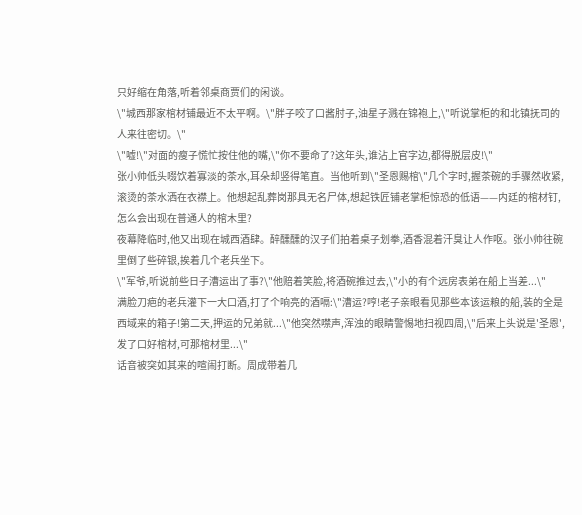只好缩在角落,听着邻桌商贾们的闲谈。
\"城西那家棺材铺最近不太平啊。\"胖子咬了口酱肘子,油星子溅在锦袍上,\"听说掌柜的和北镇抚司的人来往密切。\"
\"嘘!\"对面的瘦子慌忙按住他的嘴,\"你不要命了?这年头,谁沾上官字边,都得脱层皮!\"
张小帅低头啜饮着寡淡的茶水,耳朵却竖得笔直。当他听到\"圣恩赐棺\"几个字时,握茶碗的手骤然收紧,滚烫的茶水洒在衣襟上。他想起乱葬岗那具无名尸体,想起铁匠铺老掌柜惊恐的低语——内廷的棺材钉,怎么会出现在普通人的棺木里?
夜幕降临时,他又出现在城西酒肆。醉醺醺的汉子们拍着桌子划拳,酒香混着汗臭让人作呕。张小帅往碗里倒了些碎银,挨着几个老兵坐下。
\"军爷,听说前些日子漕运出了事?\"他赔着笑脸,将酒碗推过去,\"小的有个远房表弟在船上当差...\"
满脸刀疤的老兵灌下一大口酒,打了个响亮的酒嗝:\"漕运?哼!老子亲眼看见那些本该运粮的船,装的全是西域来的箱子!第二天,押运的兄弟就...\"他突然噤声,浑浊的眼睛警惕地扫视四周,\"后来上头说是'圣恩',发了口好棺材,可那棺材里...\"
话音被突如其来的喧闹打断。周成带着几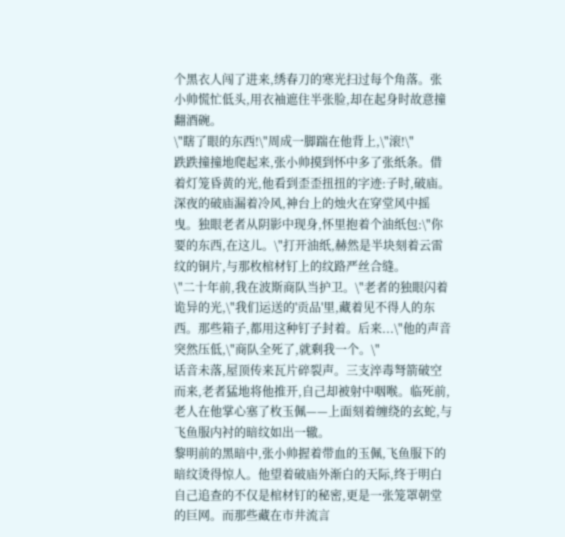个黑衣人闯了进来,绣春刀的寒光扫过每个角落。张小帅慌忙低头,用衣袖遮住半张脸,却在起身时故意撞翻酒碗。
\"瞎了眼的东西!\"周成一脚踹在他背上,\"滚!\"
跌跌撞撞地爬起来,张小帅摸到怀中多了张纸条。借着灯笼昏黄的光,他看到歪歪扭扭的字迹:子时,破庙。
深夜的破庙漏着冷风,神台上的烛火在穿堂风中摇曳。独眼老者从阴影中现身,怀里抱着个油纸包:\"你要的东西,在这儿。\"打开油纸,赫然是半块刻着云雷纹的铜片,与那枚棺材钉上的纹路严丝合缝。
\"二十年前,我在波斯商队当护卫。\"老者的独眼闪着诡异的光,\"我们运送的'贡品'里,藏着见不得人的东西。那些箱子,都用这种钉子封着。后来...\"他的声音突然压低,\"商队全死了,就剩我一个。\"
话音未落,屋顶传来瓦片碎裂声。三支淬毒弩箭破空而来,老者猛地将他推开,自己却被射中咽喉。临死前,老人在他掌心塞了枚玉佩——上面刻着缠绕的玄蛇,与飞鱼服内衬的暗纹如出一辙。
黎明前的黑暗中,张小帅握着带血的玉佩,飞鱼服下的暗纹烫得惊人。他望着破庙外渐白的天际,终于明白自己追查的不仅是棺材钉的秘密,更是一张笼罩朝堂的巨网。而那些藏在市井流言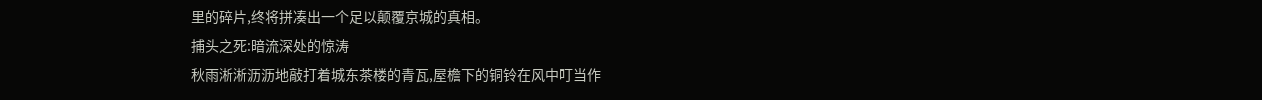里的碎片,终将拼凑出一个足以颠覆京城的真相。
捕头之死:暗流深处的惊涛
秋雨淅淅沥沥地敲打着城东茶楼的青瓦,屋檐下的铜铃在风中叮当作